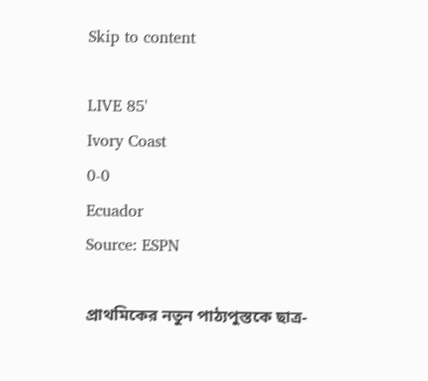Skip to content

LIVE 85'
Ivory Coast
0-0
Ecuador
Source: ESPN

প্রাথমিকের নতুন পাঠ্যপুস্তকে ছাত্র-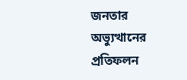জনতার অভ্যুত্থানের প্রতিফলন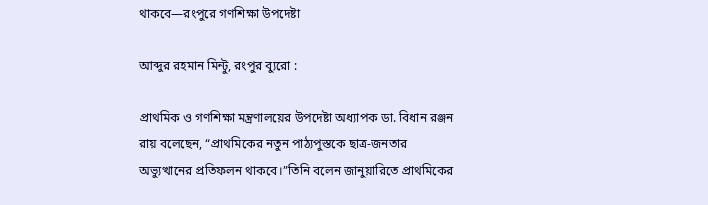থাকবে—রংপুরে গণশিক্ষা উপদেষ্টা

আব্দুর রহমান মিন্টু, রংপুর ব্যুরো :

প্রাথমিক ও গণশিক্ষা মন্ত্রণালয়ের উপদেষ্টা অধ্যাপক ডা. বিধান রঞ্জন রায় বলেছেন, “প্রাথমিকের নতুন পাঠ্যপুস্তকে ছাত্র-জনতার অভ্যুত্থানের প্রতিফলন থাকবে।”তিনি বলেন জানুয়ারিতে প্রাথমিকের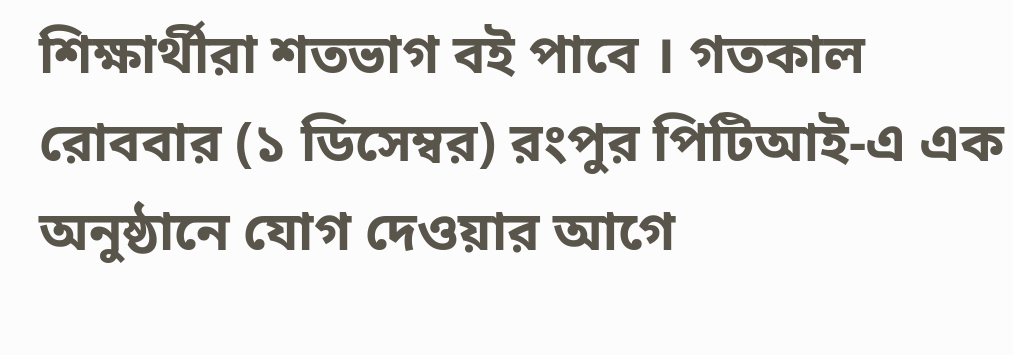শিক্ষার্থীরা শতভাগ বই পাবে । গতকাল রোববার (১ ডিসেম্বর) রংপুর পিটিআই-এ এক অনুষ্ঠানে যোগ দেওয়ার আগে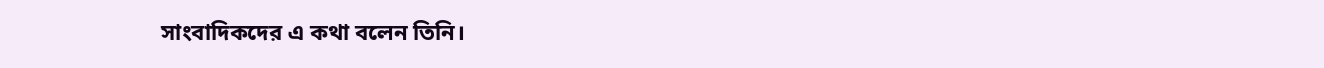সাংবাদিকদের এ কথা বলেন তিনি।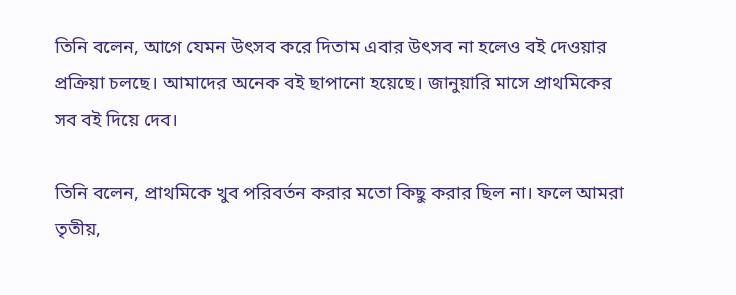তিনি বলেন, আগে যেমন উৎসব করে দিতাম এবার উৎসব না হলেও বই দেওয়ার প্রক্রিয়া চলছে। আমাদের অনেক বই ছাপানো হয়েছে। জানুয়ারি মাসে প্রাথমিকের সব বই দিয়ে দেব।

তিনি বলেন, প্রাথমিকে খুব পরিবর্তন করার মতো কিছু করার ছিল না। ফলে আমরা তৃতীয়,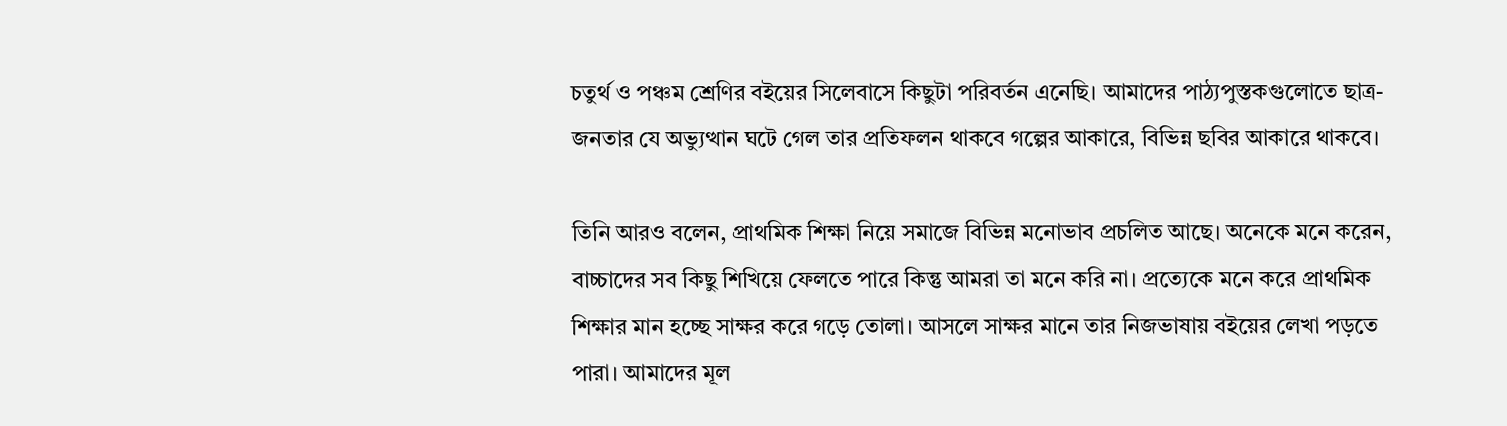চতুর্থ ও পঞ্চম শ্রেণির বইয়ের সিলেবাসে কিছুটা পরিবর্তন এনেছি। আমাদের পাঠ্যপুস্তকগুলোতে ছাত্র-জনতার যে অভ্যুত্থান ঘটে গেল তার প্রতিফলন থাকবে গল্পের আকারে, বিভিন্ন ছবির আকারে থাকবে।

তিনি আরও বলেন, প্রাথমিক শিক্ষা নিয়ে সমাজে বিভিন্ন মনোভাব প্রচলিত আছে। অনেকে মনে করেন, বাচ্চাদের সব কিছু শিখিয়ে ফেলতে পারে কিন্তু আমরা তা মনে করি না। প্রত্যেকে মনে করে প্রাথমিক শিক্ষার মান হচ্ছে সাক্ষর করে গড়ে তোলা। আসলে সাক্ষর মানে তার নিজভাষায় বইয়ের লেখা পড়তে পারা। আমাদের মূল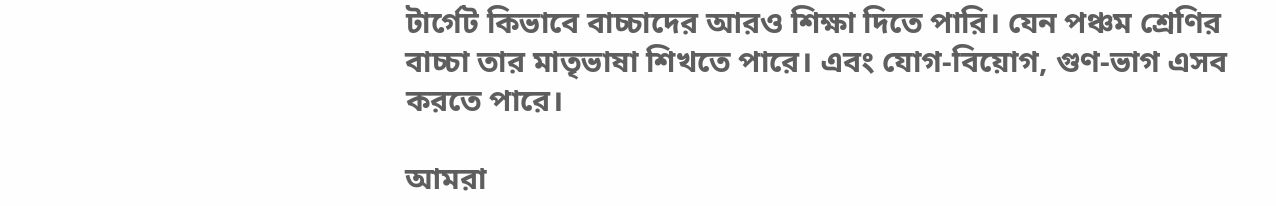টার্গেট কিভাবে বাচ্চাদের আরও শিক্ষা দিতে পারি। যেন পঞ্চম শ্রেণির বাচ্চা তার মাতৃভাষা শিখতে পারে। এবং যোগ-বিয়োগ, গুণ-ভাগ এসব করতে পারে।

আমরা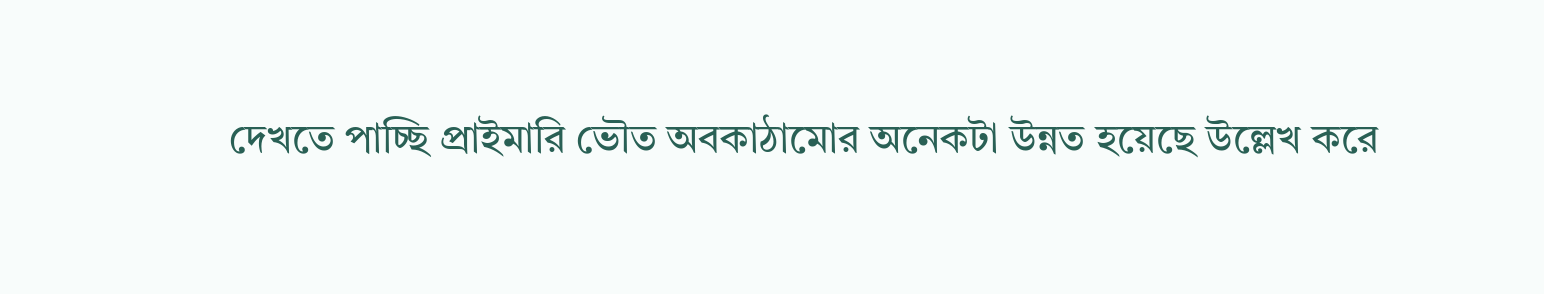দেখতে পাচ্ছি প্রাইমারি ভৌত অবকাঠামোর অনেকটা উন্নত হয়েছে উল্লেখ করে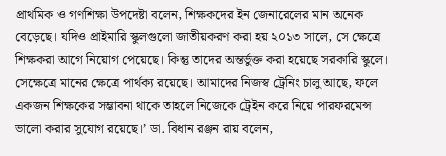প্রাথমিক ও গণশিক্ষা উপদেষ্টা বলেন, শিক্ষকদের ইন জেনারেলের মান অনেক বেড়েছে। যদিও প্রাইমারি স্কুলগুলো জাতীয়করণ করা হয় ২০১৩ সালে, সে ক্ষেত্রে শিক্ষকরা আগে নিয়োগ পেয়েছে। কিন্তু তাদের অন্তর্ভুক্ত করা হয়েছে সরকারি স্কুলে। সেক্ষেত্রে মানের ক্ষেত্রে পার্থক্য রয়েছে। আমাদের নিজস্ব ট্রেনিং চালু আছে, ফলে একজন শিক্ষকের সম্ভাবনা থাকে তাহলে নিজেকে ট্রেইন করে নিয়ে পারফরমেন্স ভালো করার সুযোগ রয়েছে।’ ডা. বিধান রঞ্জন রায় বলেন,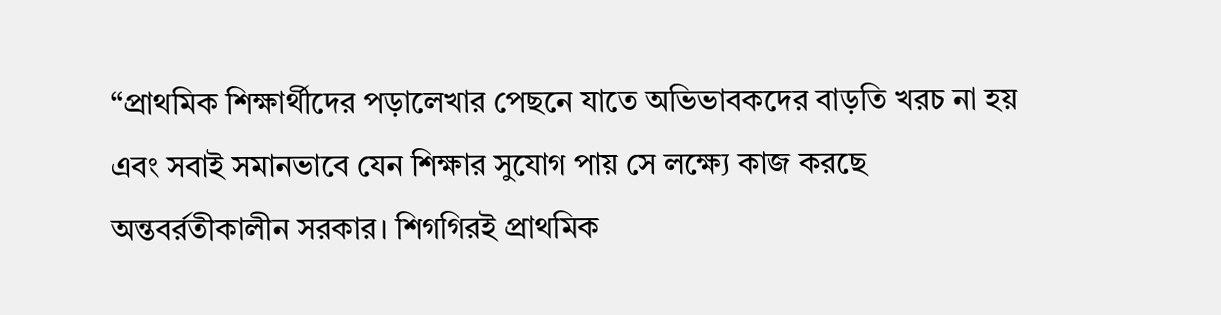“প্রাথমিক শিক্ষার্থীদের পড়ালেখার পেছনে যাতে অভিভাবকদের বাড়তি খরচ না হয় এবং সবাই সমানভাবে যেন শিক্ষার সুযোগ পায় সে লক্ষ্যে কাজ করছে অন্তবর্রতীকালীন সরকার। শিগগিরই প্রাথমিক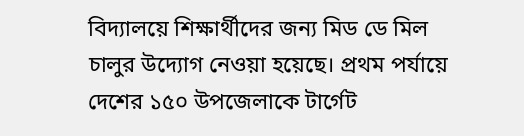বিদ্যালয়ে শিক্ষার্থীদের জন্য মিড ডে মিল চালুর উদ্যোগ নেওয়া হয়েছে। প্রথম পর্যায়ে দেশের ১৫০ উপজেলাকে টার্গেট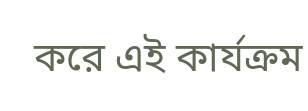করে এই কার্যক্রম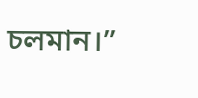চলমান।”